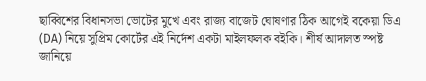ছাব্বিশের বিধানসভা ভোটের মুখে এবং রাজ্য বাজেট ঘোষণার ঠিক আগেই বকেয়া ডিএ (DA) নিয়ে সুপ্রিম কোর্টের এই নির্দেশ একটা মাইলফলক বইকি। শীর্ষ আদালত স্পষ্ট জানিয়ে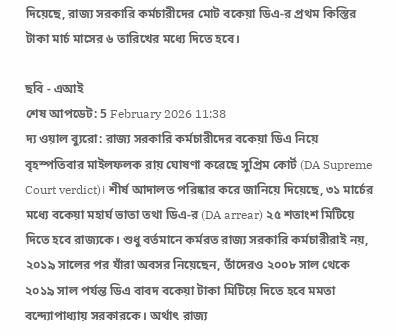দিয়েছে, রাজ্য সরকারি কর্মচারীদের মোট বকেয়া ডিএ-র প্রথম কিস্তির টাকা মার্চ মাসের ৬ তারিখের মধ্যে দিতে হবে।

ছবি - এআই
শেষ আপডেট: 5 February 2026 11:38
দ্য ওয়াল ব্যুরো: রাজ্য সরকারি কর্মচারীদের বকেয়া ডিএ নিয়ে বৃহস্পতিবার মাইলফলক রায় ঘোষণা করেছে সুপ্রিম কোর্ট (DA Supreme Court verdict)। শীর্ষ আদালত পরিষ্কার করে জানিয়ে দিয়েছে, ৩১ মার্চের মধ্যে বকেয়া মহার্ঘ ভাতা তথা ডিএ-র (DA arrear) ২৫ শতাংশ মিটিয়ে দিতে হবে রাজ্যকে। শুধু বর্তমানে কর্মরত রাজ্য সরকারি কর্মচারীরাই নয়, ২০১৯ সালের পর যাঁরা অবসর নিয়েছেন, তাঁদেরও ২০০৮ সাল থেকে ২০১৯ সাল পর্যন্ত ডিএ বাবদ বকেয়া টাকা মিটিয়ে দিতে হবে মমতা বন্দ্যোপাধ্যায় সরকারকে। অর্থাৎ রাজ্য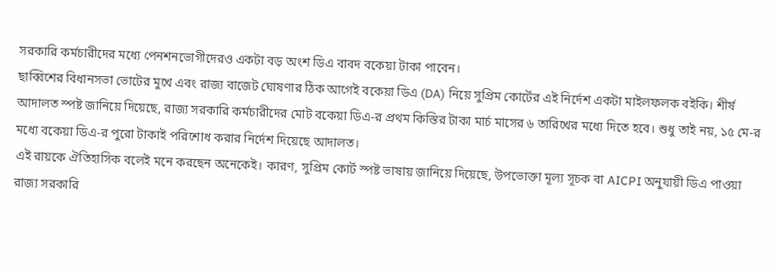সরকারি কর্মচারীদের মধ্যে পেনশনভোগীদেরও একটা বড় অংশ ডিএ বাবদ বকেয়া টাকা পাবেন।
ছাব্বিশের বিধানসভা ভোটের মুখে এবং রাজ্য বাজেট ঘোষণার ঠিক আগেই বকেয়া ডিএ (DA) নিয়ে সুপ্রিম কোর্টের এই নির্দেশ একটা মাইলফলক বইকি। শীর্ষ আদালত স্পষ্ট জানিয়ে দিয়েছে, রাজ্য সরকারি কর্মচারীদের মোট বকেয়া ডিএ-র প্রথম কিস্তির টাকা মার্চ মাসের ৬ তারিখের মধ্যে দিতে হবে। শুধু তাই নয়, ১৫ মে-র মধ্যে বকেয়া ডিএ-র পুরো টাকাই পরিশোধ করার নির্দেশ দিয়েছে আদালত।
এই রায়কে ঐতিহাসিক বলেই মনে করছেন অনেকেই। কারণ, সুপ্রিম কোর্ট স্পষ্ট ভাষায় জানিয়ে দিয়েছে, উপভোক্তা মূল্য সূচক বা AICPI অনুযায়ী ডিএ পাওয়া রাজ্য সরকারি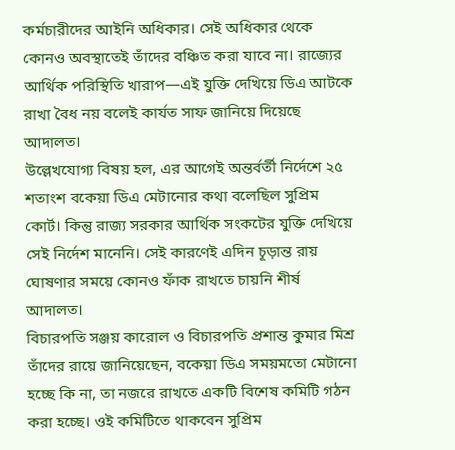কর্মচারীদের আইনি অধিকার। সেই অধিকার থেকে কোনও অবস্থাতেই তাঁদের বঞ্চিত করা যাবে না। রাজ্যের আর্থিক পরিস্থিতি খারাপ—এই যুক্তি দেখিয়ে ডিএ আটকে রাখা বৈধ নয় বলেই কার্যত সাফ জানিয়ে দিয়েছে আদালত।
উল্লেখযোগ্য বিষয় হল, এর আগেই অন্তর্বর্তী নির্দেশে ২৫ শতাংশ বকেয়া ডিএ মেটানোর কথা বলেছিল সুপ্রিম কোর্ট। কিন্তু রাজ্য সরকার আর্থিক সংকটের যুক্তি দেখিয়ে সেই নির্দেশ মানেনি। সেই কারণেই এদিন চূড়ান্ত রায় ঘোষণার সময়ে কোনও ফাঁক রাখতে চায়নি শীর্ষ আদালত।
বিচারপতি সঞ্জয় কারোল ও বিচারপতি প্রশান্ত কুমার মিশ্র তাঁদের রায়ে জানিয়েছেন, বকেয়া ডিএ সময়মতো মেটানো হচ্ছে কি না, তা নজরে রাখতে একটি বিশেষ কমিটি গঠন করা হচ্ছে। ওই কমিটিতে থাকবেন সুপ্রিম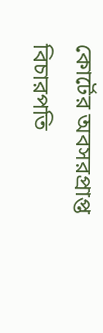কোর্টের অবসরপ্রাপ্ত বিচারপতি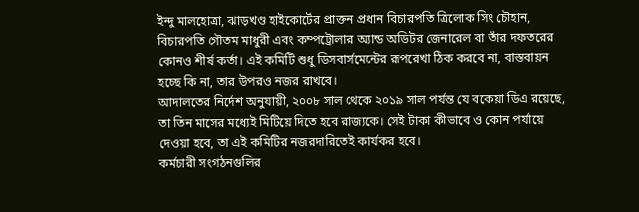ইন্দু মালহোত্রা, ঝাড়খণ্ড হাইকোর্টের প্রাক্তন প্রধান বিচারপতি ত্রিলোক সিং চৌহান, বিচারপতি গৌতম মাধুরী এবং কম্পট্রোলার অ্যান্ড অডিটর জেনারেল বা তাঁর দফতরের কোনও শীর্ষ কর্তা। এই কমিটি শুধু ডিসবার্সমেন্টের রূপরেখা ঠিক করবে না, বাস্তবায়ন হচ্ছে কি না, তার উপরও নজর রাখবে।
আদালতের নির্দেশ অনুযায়ী, ২০০৮ সাল থেকে ২০১৯ সাল পর্যন্ত যে বকেয়া ডিএ রয়েছে, তা তিন মাসের মধ্যেই মিটিয়ে দিতে হবে রাজ্যকে। সেই টাকা কীভাবে ও কোন পর্যায়ে দেওয়া হবে, তা এই কমিটির নজরদারিতেই কার্যকর হবে।
কর্মচারী সংগঠনগুলির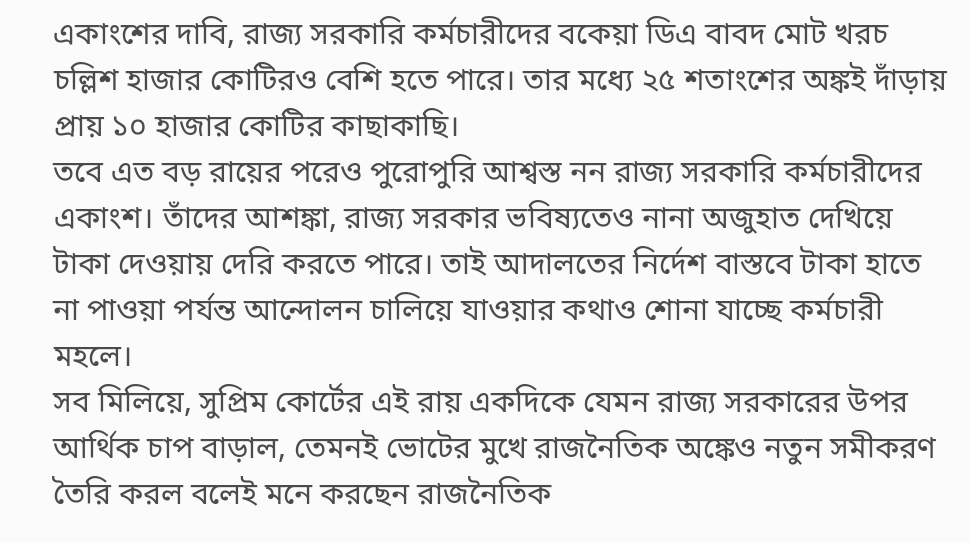একাংশের দাবি, রাজ্য সরকারি কর্মচারীদের বকেয়া ডিএ বাবদ মোট খরচ চল্লিশ হাজার কোটিরও বেশি হতে পারে। তার মধ্যে ২৫ শতাংশের অঙ্কই দাঁড়ায় প্রায় ১০ হাজার কোটির কাছাকাছি।
তবে এত বড় রায়ের পরেও পুরোপুরি আশ্বস্ত নন রাজ্য সরকারি কর্মচারীদের একাংশ। তাঁদের আশঙ্কা, রাজ্য সরকার ভবিষ্যতেও নানা অজুহাত দেখিয়ে টাকা দেওয়ায় দেরি করতে পারে। তাই আদালতের নির্দেশ বাস্তবে টাকা হাতে না পাওয়া পর্যন্ত আন্দোলন চালিয়ে যাওয়ার কথাও শোনা যাচ্ছে কর্মচারী মহলে।
সব মিলিয়ে, সুপ্রিম কোর্টের এই রায় একদিকে যেমন রাজ্য সরকারের উপর আর্থিক চাপ বাড়াল, তেমনই ভোটের মুখে রাজনৈতিক অঙ্কেও নতুন সমীকরণ তৈরি করল বলেই মনে করছেন রাজনৈতিক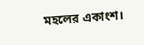মহলের একাংশ।